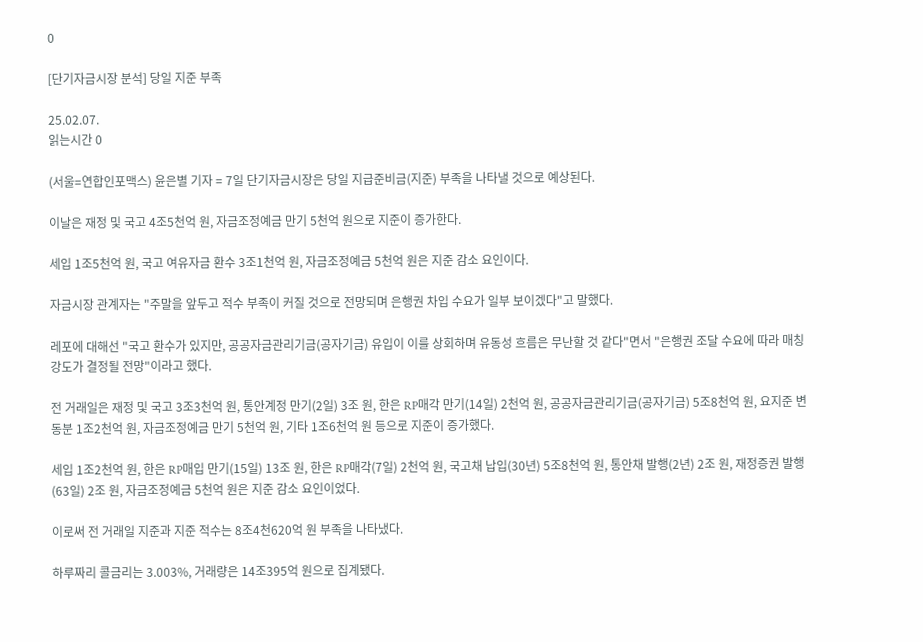0

[단기자금시장 분석] 당일 지준 부족

25.02.07.
읽는시간 0

(서울=연합인포맥스) 윤은별 기자 = 7일 단기자금시장은 당일 지급준비금(지준) 부족을 나타낼 것으로 예상된다.

이날은 재정 및 국고 4조5천억 원, 자금조정예금 만기 5천억 원으로 지준이 증가한다.

세입 1조5천억 원, 국고 여유자금 환수 3조1천억 원, 자금조정예금 5천억 원은 지준 감소 요인이다.

자금시장 관계자는 "주말을 앞두고 적수 부족이 커질 것으로 전망되며 은행권 차입 수요가 일부 보이겠다"고 말했다.

레포에 대해선 "국고 환수가 있지만, 공공자금관리기금(공자기금) 유입이 이를 상회하며 유동성 흐름은 무난할 것 같다"면서 "은행권 조달 수요에 따라 매칭 강도가 결정될 전망"이라고 했다.

전 거래일은 재정 및 국고 3조3천억 원, 통안계정 만기(2일) 3조 원, 한은 RP매각 만기(14일) 2천억 원, 공공자금관리기금(공자기금) 5조8천억 원, 요지준 변동분 1조2천억 원, 자금조정예금 만기 5천억 원, 기타 1조6천억 원 등으로 지준이 증가했다.

세입 1조2천억 원, 한은 RP매입 만기(15일) 13조 원, 한은 RP매각(7일) 2천억 원, 국고채 납입(30년) 5조8천억 원, 통안채 발행(2년) 2조 원, 재정증권 발행(63일) 2조 원, 자금조정예금 5천억 원은 지준 감소 요인이었다.

이로써 전 거래일 지준과 지준 적수는 8조4천620억 원 부족을 나타냈다.

하루짜리 콜금리는 3.003%, 거래량은 14조395억 원으로 집계됐다.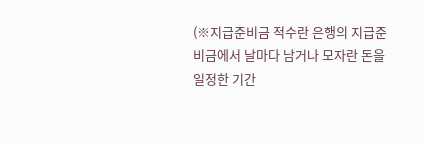(※지급준비금 적수란 은행의 지급준비금에서 날마다 남거나 모자란 돈을 일정한 기간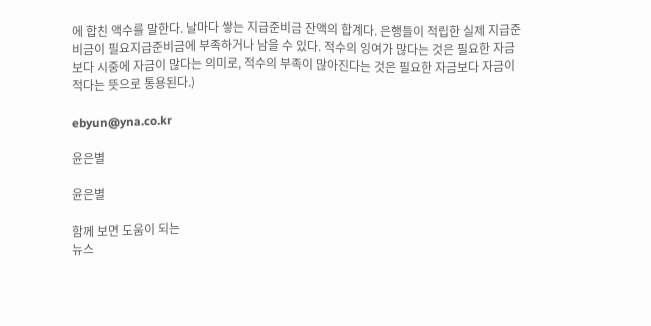에 합친 액수를 말한다. 날마다 쌓는 지급준비금 잔액의 합계다. 은행들이 적립한 실제 지급준비금이 필요지급준비금에 부족하거나 남을 수 있다. 적수의 잉여가 많다는 것은 필요한 자금보다 시중에 자금이 많다는 의미로, 적수의 부족이 많아진다는 것은 필요한 자금보다 자금이 적다는 뜻으로 통용된다.)

ebyun@yna.co.kr

윤은별

윤은별

함께 보면 도움이 되는
뉴스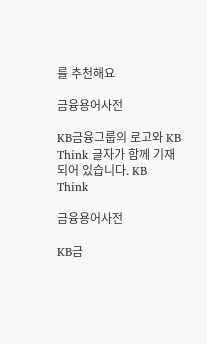를 추천해요

금융용어사전

KB금융그룹의 로고와 KB Think 글자가 함께 기재되어 있습니다. KB Think

금융용어사전

KB금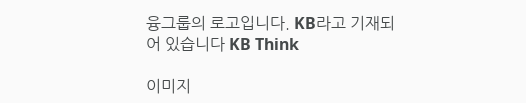융그룹의 로고입니다. KB라고 기재되어 있습니다 KB Think

이미지